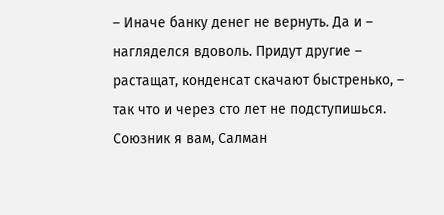– Иначе банку денег не вернуть. Да и – нагляделся вдоволь. Придут другие – растащат, конденсат скачают быстренько, – так что и через сто лет не подступишься. Союзник я вам, Салман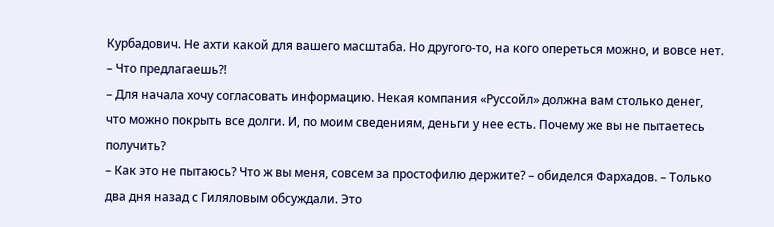Курбадович. Не ахти какой для вашего масштаба. Но другого-то, на кого опереться можно, и вовсе нет.
– Что предлагаешь?!
– Для начала хочу согласовать информацию. Некая компания «Руссойл» должна вам столько денег, что можно покрыть все долги. И, по моим сведениям, деньги у нее есть. Почему же вы не пытаетесь получить?
– Как это не пытаюсь? Что ж вы меня, совсем за простофилю держите? – обиделся Фархадов. – Только два дня назад с Гиляловым обсуждали. Это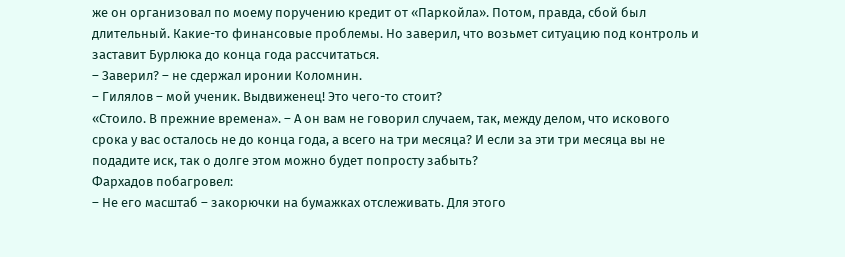же он организовал по моему поручению кредит от «Паркойла». Потом, правда, сбой был длительный. Какие-то финансовые проблемы. Но заверил, что возьмет ситуацию под контроль и заставит Бурлюка до конца года рассчитаться.
– Заверил? – не сдержал иронии Коломнин.
– Гилялов – мой ученик. Выдвиженец! Это чего-то стоит?
«Стоило. В прежние времена». – А он вам не говорил случаем, так, между делом, что искового срока у вас осталось не до конца года, а всего на три месяца? И если за эти три месяца вы не подадите иск, так о долге этом можно будет попросту забыть?
Фархадов побагровел:
– Не его масштаб – закорючки на бумажках отслеживать. Для этого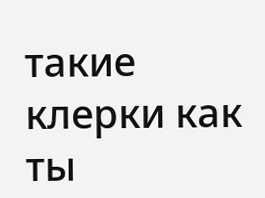такие клерки как ты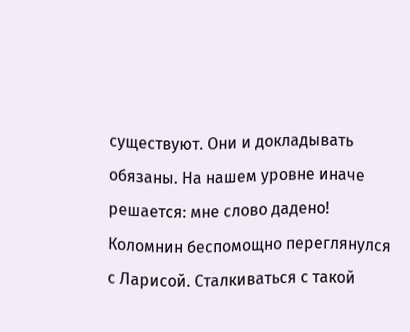существуют. Они и докладывать обязаны. На нашем уровне иначе решается: мне слово дадено!
Коломнин беспомощно переглянулся с Ларисой. Сталкиваться с такой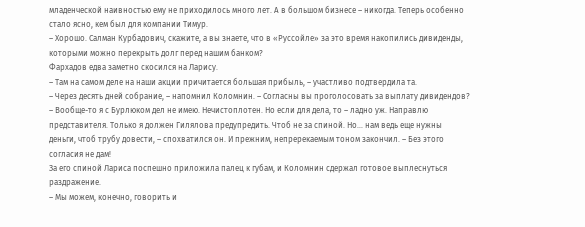младенческой наивностью ему не приходилось много лет. А в большом бизнесе – никогда. Теперь особенно стало ясно, кем был для компании Тимур.
– Хорошо. Салман Курбадович, скажите, а вы знаете, что в «Руссойле» за это время накопились дивиденды, которыми можно перекрыть долг перед нашим банком?
Фархадов едва заметно скосился на Ларису.
– Там на самом деле на наши акции причитается большая прибыль, – участливо подтвердила та.
– Через десять дней собрание, – напомнил Коломнин. – Согласны вы проголосовать за выплату дивидендов?
– Вообще-то я с Бурлюком дел не имею. Нечистоплотен. Но если для дела, то – ладно уж. Направлю представителя. Только я должен Гилялова предупредить. Чтоб не за спиной. Но… нам ведь еще нужны деньги, чтоб трубу довести, – спохватился он. И прежним, непререкаемым тоном закончил. – Без этого согласия не дам!
За его спиной Лариса поспешно приложила палец к губам, и Коломнин сдержал готовое выплеснуться раздражение.
– Мы можем, конечно, говорить и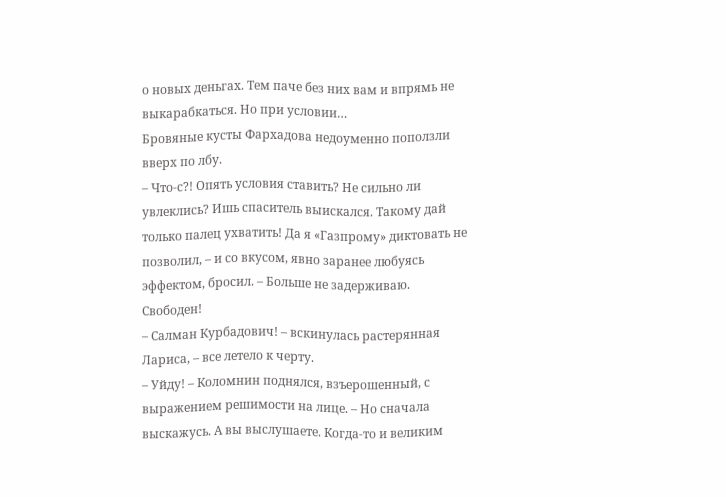о новых деньгах. Тем паче без них вам и впрямь не выкарабкаться. Но при условии…
Бровяные кусты Фархадова недоуменно поползли вверх по лбу.
– Что-с?! Опять условия ставить? Не сильно ли увлеклись? Ишь спаситель выискался. Такому дай только палец ухватить! Да я «Газпрому» диктовать не позволил, – и со вкусом, явно заранее любуясь эффектом, бросил. – Больше не задерживаю. Свободен!
– Салман Курбадович! – вскинулась растерянная Лариса, – все летело к черту.
– Уйду! – Коломнин поднялся, взъерошенный, с выражением решимости на лице. – Но сначала выскажусь. А вы выслушаете. Когда-то и великим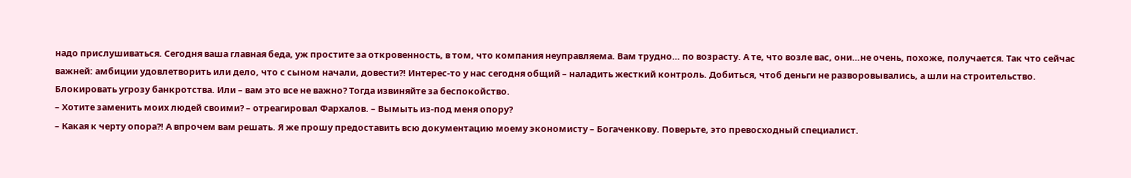надо прислушиваться. Сегодня ваша главная беда, уж простите за откровенность, в том, что компания неуправляема. Вам трудно… по возрасту. А те, что возле вас, они…не очень, похоже, получается. Так что сейчас важней: амбиции удовлетворить или дело, что с сыном начали, довести?! Интерес-то у нас сегодня общий – наладить жесткий контроль. Добиться, чтоб деньги не разворовывались, а шли на строительство. Блокировать угрозу банкротства. Или – вам это все не важно? Тогда извиняйте за беспокойство.
– Хотите заменить моих людей своими? – отреагировал Фархалов. – Вымыть из-под меня опору?
– Какая к черту опора?! А впрочем вам решать. Я же прошу предоставить всю документацию моему экономисту – Богаченкову. Поверьте, это превосходный специалист.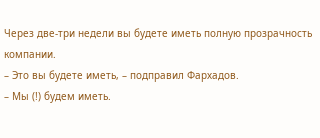Через две-три недели вы будете иметь полную прозрачность компании.
– Это вы будете иметь, – подправил Фархадов.
– Мы (!) будем иметь.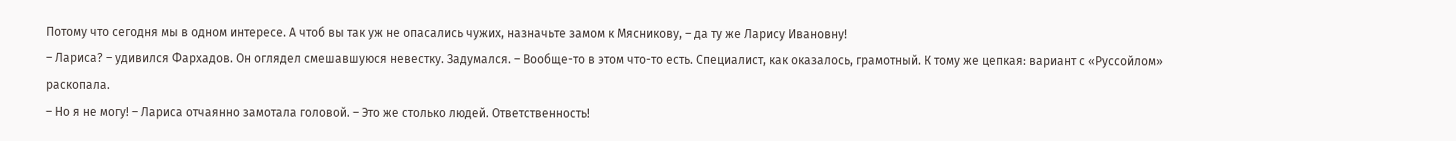Потому что сегодня мы в одном интересе. А чтоб вы так уж не опасались чужих, назначьте замом к Мясникову, – да ту же Ларису Ивановну!
– Лариса? – удивился Фархадов. Он оглядел смешавшуюся невестку. Задумался. – Вообще-то в этом что-то есть. Специалист, как оказалось, грамотный. К тому же цепкая: вариант с «Руссойлом» раскопала.
– Но я не могу! – Лариса отчаянно замотала головой. – Это же столько людей. Ответственность!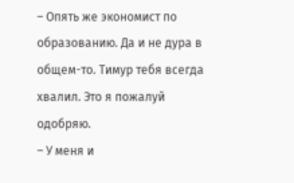– Опять же экономист по образованию. Да и не дура в общем-то. Тимур тебя всегда хвалил. Это я пожалуй одобряю.
– У меня и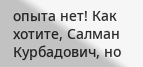опыта нет! Как хотите, Салман Курбадович, но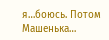я…боюсь. Потом Машенька…